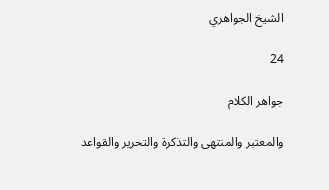الشيخ الجواهري

24

جواهر الكلام

والمعتبر والمنتهى والتذكرة والتحرير والقواعد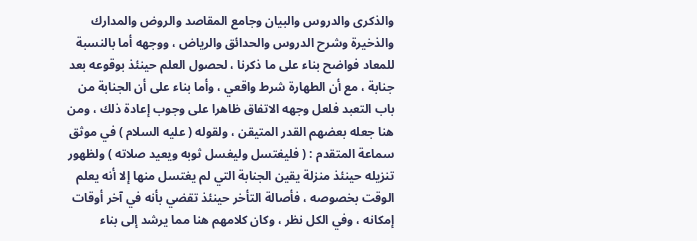والذكرى والدروس والبيان وجامع المقاصد والروض والمدارك والذخيرة وشرح الدروس والحدائق والرياض ، ووجهه أما بالنسبة للمعاد فواضح بناء على ما ذكرنا ، لحصول العلم حينئذ بوقوعه بعد جنابة ، مع أن الطهارة شرط واقعي ، وأما بناء على أن الجنابة من باب التعبد فلعل وجهه الاتفاق ظاهرا على وجوب إعادة ذلك ، ومن هنا جعله بعضهم القدر المتيقن ، ولقوله ( عليه السلام ) في موثق سماعة المتقدم : ( فليغتسل وليغسل ثوبه ويعيد صلاته ) ولظهور تنزيله حينئذ منزلة يقين الجنابة التي لم يغتسل منها إلا أنه يعلم الوقت بخصوصه ، فأصالة التأخر حينئذ تقضي بأنه في آخر أوقات إمكانه ، وفي الكل نظر ، وكان كلامهم هنا مما يرشد إلى بناء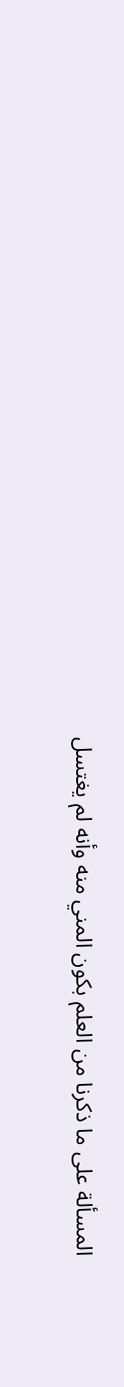المسألة على ما ذكرنا من العلم بكون المني منه وأنه لم يغتسل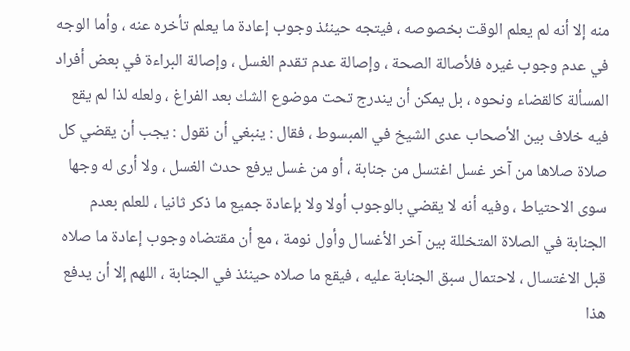منه إلا أنه لم يعلم الوقت بخصوصه ، فيتجه حينئذ وجوب إعادة ما يعلم تأخره عنه ، وأما الوجه في عدم وجوب غيره فلأصالة الصحة ، وإصالة عدم تقدم الغسل ، وإصالة البراءة في بعض أفراد المسألة كالقضاء ونحوه ، بل يمكن أن يندرج تحت موضوع الشك بعد الفراغ ، ولعله لذا لم يقع فيه خلاف بين الأصحاب عدى الشيخ في المبسوط ، فقال : ينبغي أن نقول : يجب أن يقضي كل صلاة صلاها من آخر غسل اغتسل من جنابة ، أو من غسل يرفع حدث الغسل ، ولا أرى له وجها سوى الاحتياط ، وفيه أنه لا يقضي بالوجوب أولا ولا بإعادة جميع ما ذكر ثانيا ، للعلم بعدم الجنابة في الصلاة المتخللة بين آخر الأغسال وأول نومة ، مع أن مقتضاه وجوب إعادة ما صلاه قبل الاغتسال ، لاحتمال سبق الجنابة عليه ، فيقع ما صلاه حينئذ في الجنابة ، اللهم إلا أن يدفع هذا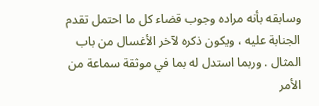وسابقه بأنه مراده وجوب قضاء كل ما احتمل تقدم الجنابة عليه ، ويكون ذكره لآخر الأغسال من باب المثال . وربما استدل له بما في موثقة سماعة من الأمر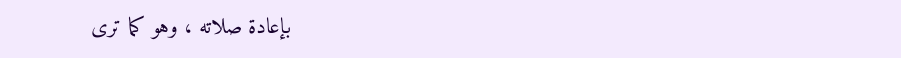بإعادة صلاته ، وهو كما ترى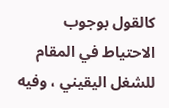كالقول بوجوب الاحتياط في المقام للشغل اليقيني ، وفيه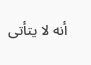أنه لا يتأتى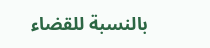بالنسبة للقضاء